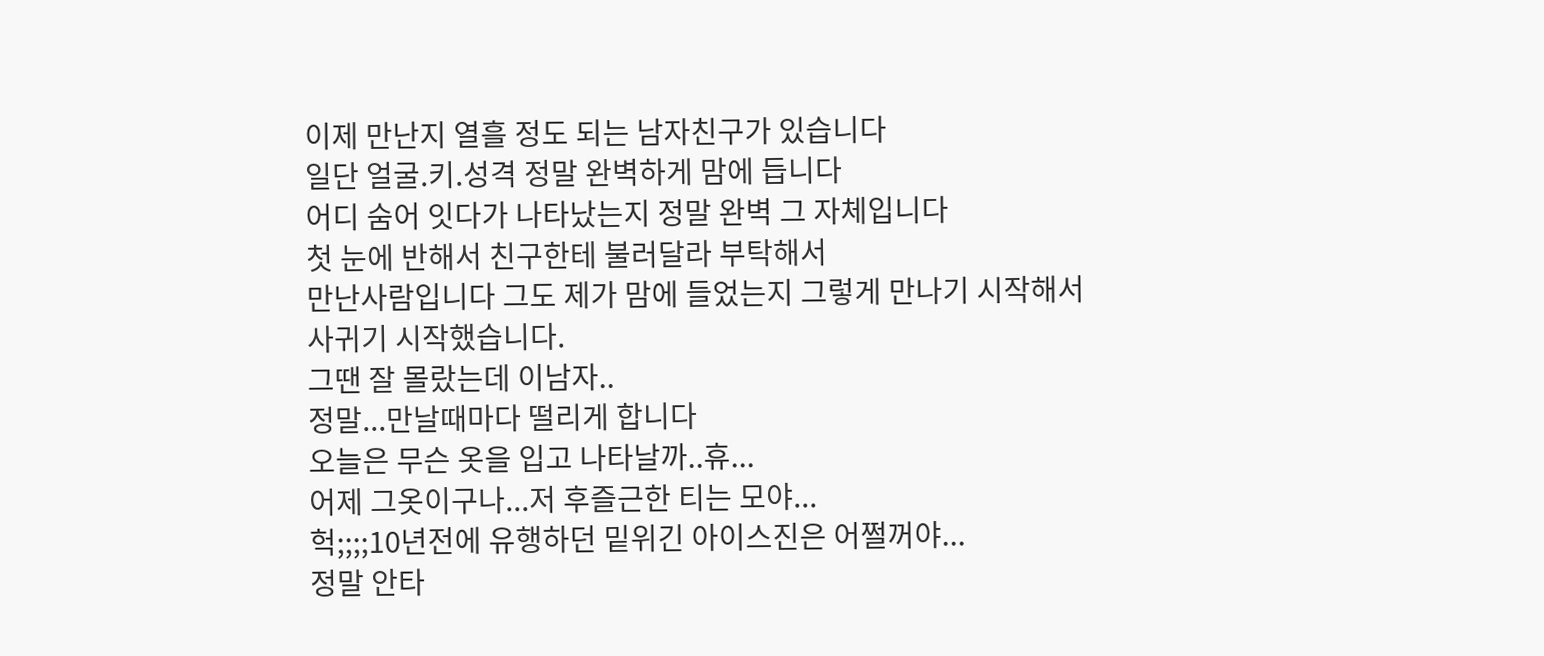이제 만난지 열흘 정도 되는 남자친구가 있습니다
일단 얼굴.키.성격 정말 완벽하게 맘에 듭니다
어디 숨어 잇다가 나타났는지 정말 완벽 그 자체입니다
첫 눈에 반해서 친구한테 불러달라 부탁해서
만난사람입니다 그도 제가 맘에 들었는지 그렇게 만나기 시작해서
사귀기 시작했습니다.
그땐 잘 몰랐는데 이남자..
정말...만날때마다 떨리게 합니다
오늘은 무슨 옷을 입고 나타날까..휴...
어제 그옷이구나...저 후즐근한 티는 모야...
헉;;;;10년전에 유행하던 밑위긴 아이스진은 어쩔꺼야...
정말 안타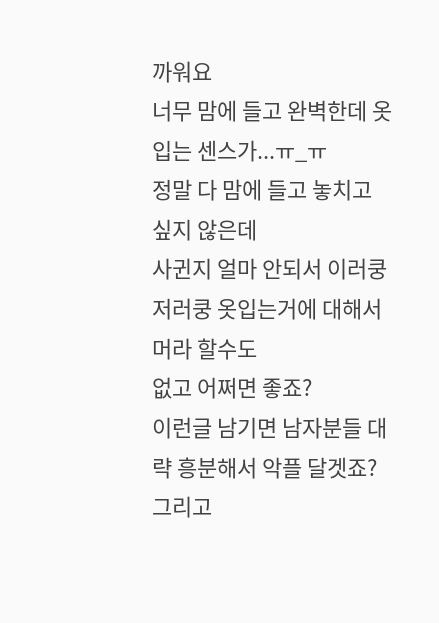까워요
너무 맘에 들고 완벽한데 옷입는 센스가...ㅠ_ㅠ
정말 다 맘에 들고 놓치고 싶지 않은데
사귄지 얼마 안되서 이러쿵 저러쿵 옷입는거에 대해서 머라 할수도
없고 어쩌면 좋죠?
이런글 남기면 남자분들 대략 흥분해서 악플 달겟죠?
그리고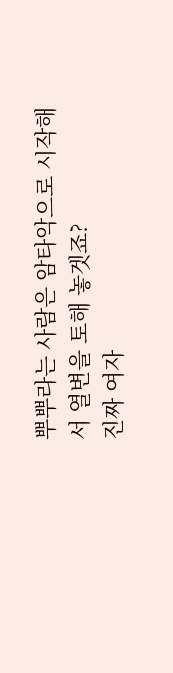뿌뿌라는 사람은 암타악으로 시작해서 열변을 토해 놓겟죠?
진짜 여자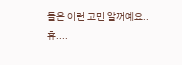들은 이런 고민 알꺼예요..
휴....